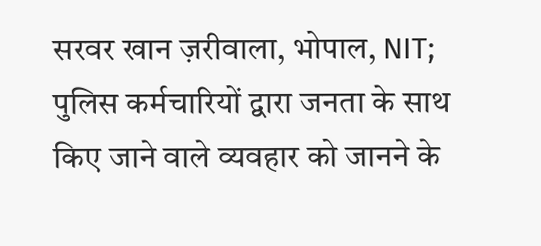सरवर खान ज़रीवाला, भोपाल, NIT;
पुलिस कर्मचारियों द्वारा जनता के साथ किए जाने वाले व्यवहार को जानने के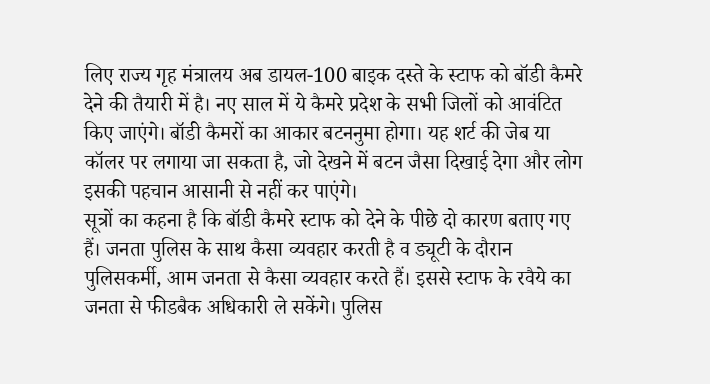लिए राज्य गृह मंत्रालय अब डायल-100 बाइक दस्ते के स्टाफ को बॉडी कैमरे देने की तैयारी में है। नए साल में ये कैमरे प्रदेश के सभी जिलों को आवंटित किए जाएंगे। बॉडी कैमरों का आकार बटननुमा होगा। यह शर्ट की जेब या कॉलर पर लगाया जा सकता है, जो देखने में बटन जैसा दिखाई देगा और लोग इसकी पहचान आसानी से नहीं कर पाएंगे।
सूत्रों का कहना है कि बॉडी कैमरे स्टाफ को देने के पीछे दो कारण बताए गए हैं। जनता पुलिस के साथ कैसा व्यवहार करती है व ड्यूटी के दौरान पुलिसकर्मी, आम जनता से कैसा व्यवहार करते हैं। इससे स्टाफ के रवैये का जनता से फीडबैक अधिकारी ले सकेंगे। पुलिस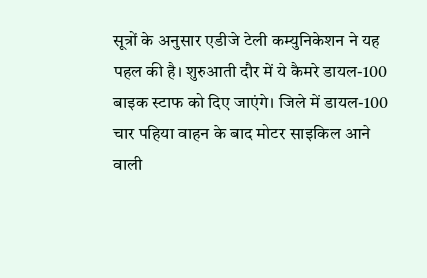सूत्रों के अनुसार एडीजे टेली कम्युनिकेशन ने यह पहल की है। शुरुआती दौर में ये कैमरे डायल-100 बाइक स्टाफ को दिए जाएंगे। जिले में डायल-100 चार पहिया वाहन के बाद मोटर साइकिल आने वाली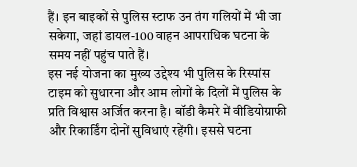हैं। इन बाइकों से पुलिस स्टाफ उन तंग गलियों में भी जा सकेगा, जहां डायल-100 वाहन आपराधिक घटना के समय नहीं पहुंच पाते हैं।
इस नई योजना का मुख्य उद्देश्य भी पुलिस के रिस्पांस टाइम को सुधारना और आम लोगों के दिलों में पुलिस के प्रति विश्वास अर्जित करना है। बॉडी कैमरे में वीडियोग्राफी और रिकार्डिंग दोनों सुविधाएं रहेंगी। इससे घटना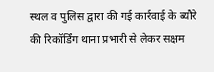स्थल व पुलिस द्वारा की गई कार्रवाई के ब्यौरे की रिकॉर्डिंग थाना प्रभारी से लेकर सक्षम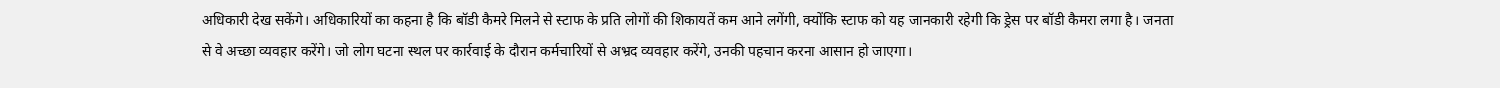अधिकारी देख सकेंगे। अधिकारियों का कहना है कि बॉडी कैमरे मिलने से स्टाफ के प्रति लोगों की शिकायतें कम आने लगेंगी, क्योंकि स्टाफ को यह जानकारी रहेगी कि ड्रेस पर बॉडी कैमरा लगा है। जनता से वे अच्छा व्यवहार करेंगे। जो लोग घटना स्थल पर कार्रवाई के दौरान कर्मचारियों से अभ्रद व्यवहार करेंगे, उनकी पहचान करना आसान हो जाएगा।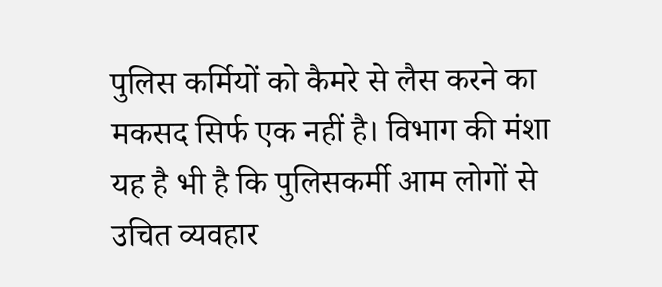पुलिस कर्मियों को कैमरे से लैस करने का मकसद सिर्फ एक नहीं है। विभाग की मंशा यह है भी है कि पुलिसकर्मी आम लोगों से उचित व्यवहार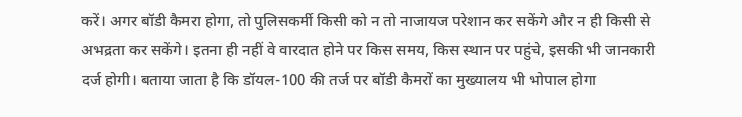करें। अगर बॉडी कैमरा होगा, तो पुलिसकर्मी किसी को न तो नाजायज परेशान कर सकेंगे और न ही किसी से अभद्रता कर सकेंगे। इतना ही नहीं वे वारदात होने पर किस समय, किस स्थान पर पहुंचे, इसकी भी जानकारी दर्ज होगी। बताया जाता है कि डॉयल-100 की तर्ज पर बॉडी कैमरों का मुख्यालय भी भोपाल होगा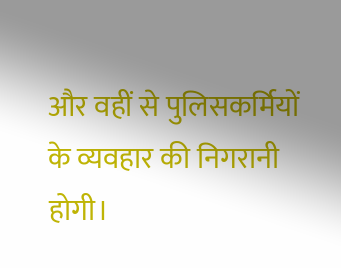और वहीं से पुलिसकर्मियों के व्यवहार की निगरानी होगी।